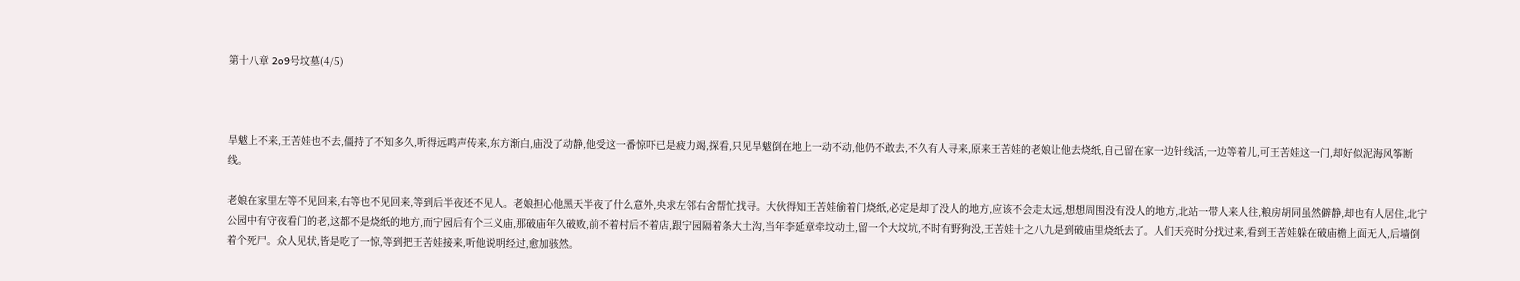第十八章 2o9号坟墓(4/5)



旱魃上不来,王苦娃也不去,僵持了不知多久,听得远鸣声传来,东方渐白,庙没了动静,他受这一番惊吓已是疲力竭,探看,只见旱魃倒在地上一动不动,他仍不敢去,不久有人寻来,原来王苦娃的老娘让他去烧纸,自己留在家一边针线活,一边等着儿,可王苦娃这一门,却好似泥海风筝断线。

老娘在家里左等不见回来,右等也不见回来,等到后半夜还不见人。老娘担心他黑天半夜了什么意外,央求左邻右舍帮忙找寻。大伙得知王苦娃偷着门烧纸,必定是却了没人的地方,应该不会走太远,想想周围没有没人的地方,北站一带人来人往,粮房胡同虽然僻静,却也有人居住,北宁公园中有守夜看门的老,这都不是烧纸的地方,而宁园后有个三义庙,那破庙年久破败,前不着村后不着店,跟宁园隔着条大土沟,当年李延章牵坟动土,留一个大坟坑,不时有野狗没,王苦娃十之八九是到破庙里烧纸去了。人们天亮时分找过来,看到王苦娃躲在破庙檐上面无人,后墙倒着个死尸。众人见状,皆是吃了一惊,等到把王苦娃接来,听他说明经过,愈加骇然。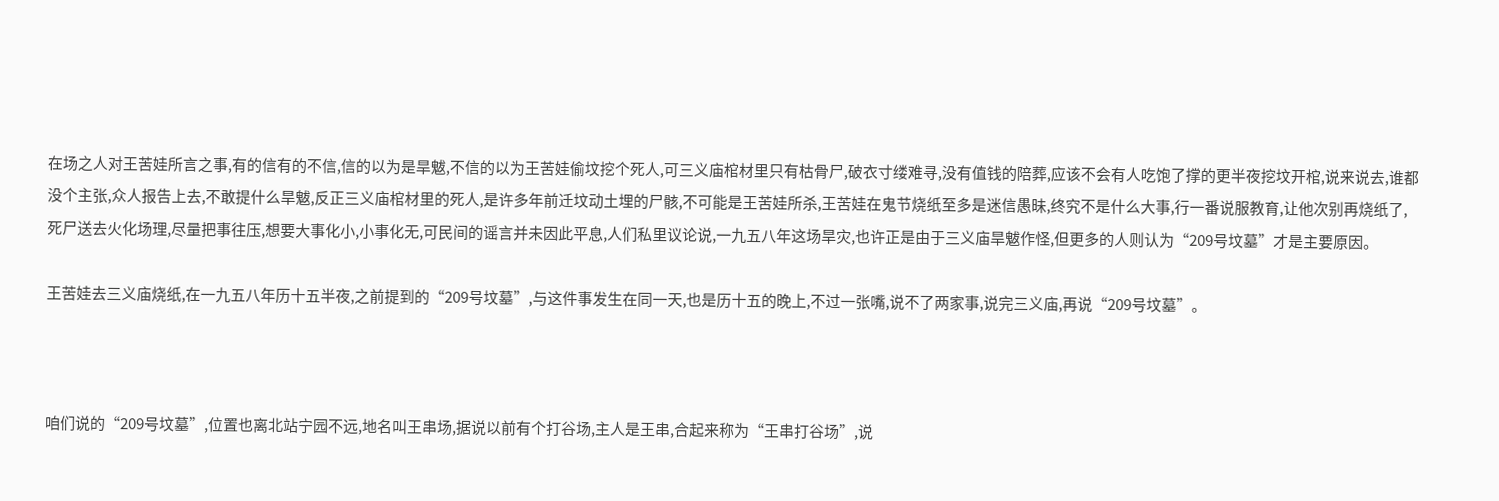在场之人对王苦娃所言之事,有的信有的不信,信的以为是旱魃,不信的以为王苦娃偷坟挖个死人,可三义庙棺材里只有枯骨尸,破衣寸缕难寻,没有值钱的陪葬,应该不会有人吃饱了撑的更半夜挖坟开棺,说来说去,谁都没个主张,众人报告上去,不敢提什么旱魃,反正三义庙棺材里的死人,是许多年前迁坟动土埋的尸骸,不可能是王苦娃所杀,王苦娃在鬼节烧纸至多是迷信愚昧,终究不是什么大事,行一番说服教育,让他次别再烧纸了,死尸送去火化场理,尽量把事往压,想要大事化小,小事化无,可民间的谣言并未因此平息,人们私里议论说,一九五八年这场旱灾,也许正是由于三义庙旱魃作怪,但更多的人则认为“209号坟墓”才是主要原因。

王苦娃去三义庙烧纸,在一九五八年历十五半夜,之前提到的“209号坟墓”,与这件事发生在同一天,也是历十五的晚上,不过一张嘴,说不了两家事,说完三义庙,再说“209号坟墓”。



咱们说的“209号坟墓”,位置也离北站宁园不远,地名叫王串场,据说以前有个打谷场,主人是王串,合起来称为“王串打谷场”,说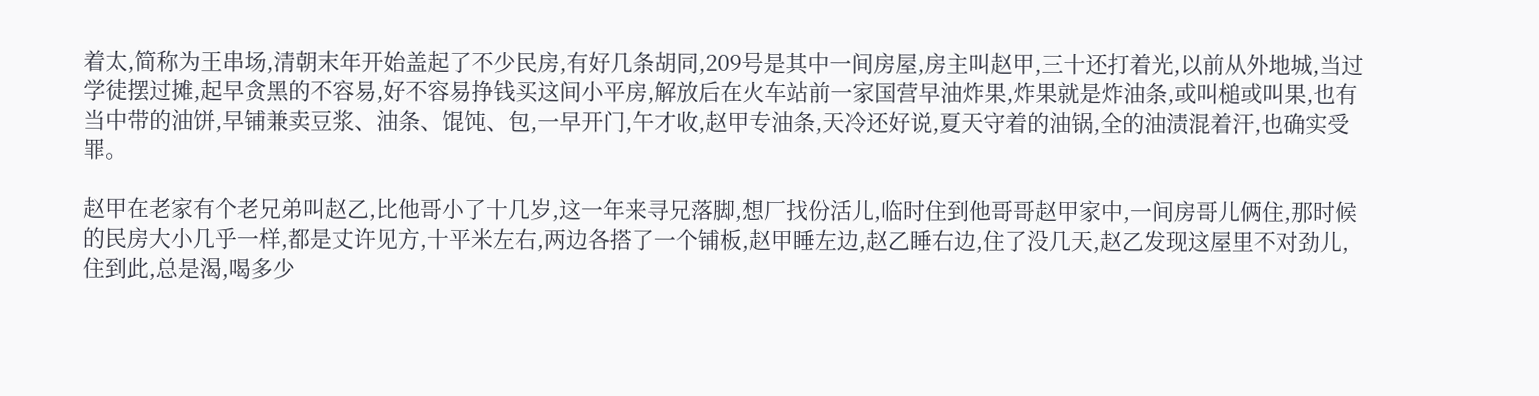着太,简称为王串场,清朝末年开始盖起了不少民房,有好几条胡同,209号是其中一间房屋,房主叫赵甲,三十还打着光,以前从外地城,当过学徒摆过摊,起早贪黑的不容易,好不容易挣钱买这间小平房,解放后在火车站前一家国营早油炸果,炸果就是炸油条,或叫槌或叫果,也有当中带的油饼,早铺兼卖豆浆、油条、馄饨、包,一早开门,午才收,赵甲专油条,天冷还好说,夏天守着的油锅,全的油渍混着汗,也确实受罪。

赵甲在老家有个老兄弟叫赵乙,比他哥小了十几岁,这一年来寻兄落脚,想厂找份活儿,临时住到他哥哥赵甲家中,一间房哥儿俩住,那时候的民房大小几乎一样,都是丈许见方,十平米左右,两边各搭了一个铺板,赵甲睡左边,赵乙睡右边,住了没几天,赵乙发现这屋里不对劲儿,住到此,总是渴,喝多少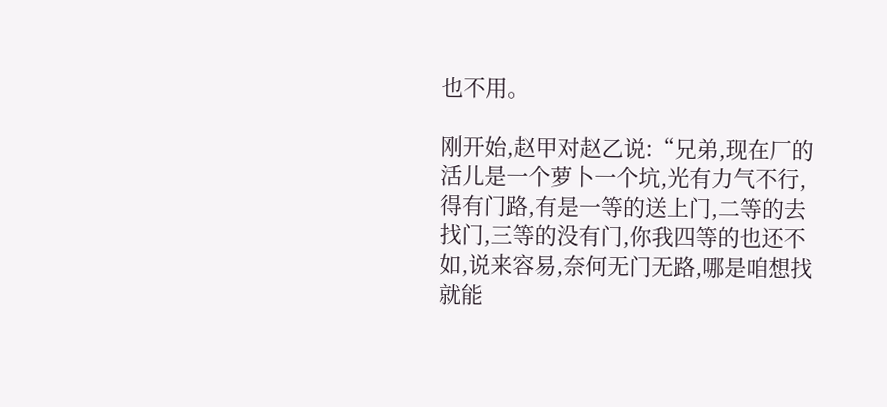也不用。

刚开始,赵甲对赵乙说:“兄弟,现在厂的活儿是一个萝卜一个坑,光有力气不行,得有门路,有是一等的送上门,二等的去找门,三等的没有门,你我四等的也还不如,说来容易,奈何无门无路,哪是咱想找就能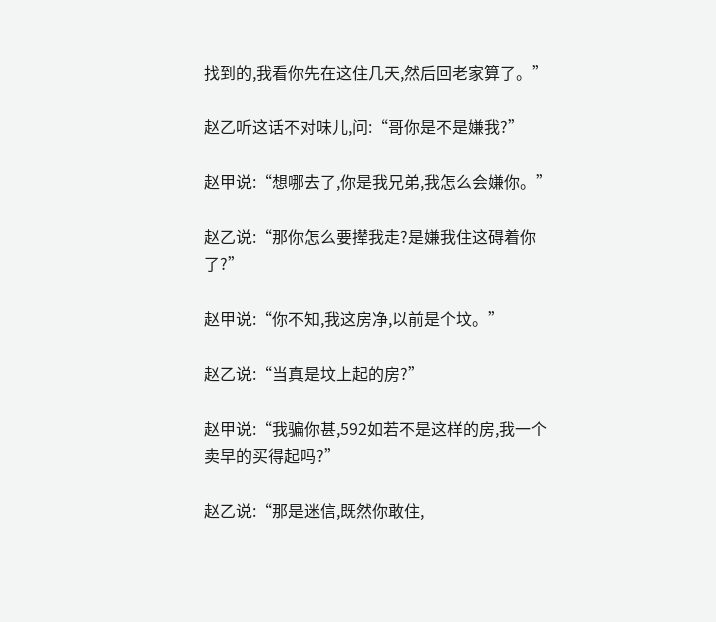找到的,我看你先在这住几天,然后回老家算了。”

赵乙听这话不对味儿,问:“哥你是不是嫌我?”

赵甲说:“想哪去了,你是我兄弟,我怎么会嫌你。”

赵乙说:“那你怎么要撵我走?是嫌我住这碍着你了?”

赵甲说:“你不知,我这房净,以前是个坟。”

赵乙说:“当真是坟上起的房?”

赵甲说:“我骗你甚,592如若不是这样的房,我一个卖早的买得起吗?”

赵乙说:“那是迷信,既然你敢住,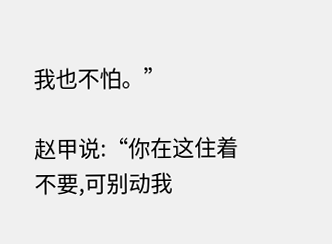我也不怕。”

赵甲说:“你在这住着不要,可别动我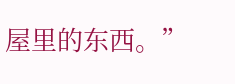屋里的东西。”